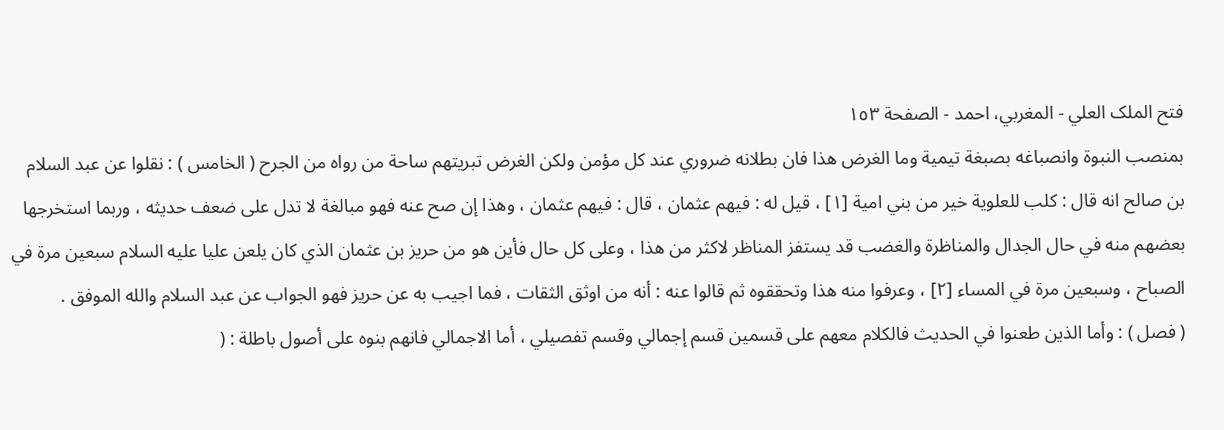فتح الملک العلي - المغربي، احمد - الصفحة ١٥٣
بمنصب النبوة وانصباغه بصبغة تيمية وما الغرض هذا فان بطلانه ضروري عند كل مؤمن ولكن الغرض تبريتهم ساحة من رواه من الجرح ( الخامس ) : نقلوا عن عبد السلام بن صالح انه قال : كلب للعلوية خير من بني امية [١] ، قيل له : فيهم عثمان ، قال : فيهم عثمان ، وهذا إن صح عنه فهو مبالغة لا تدل على ضعف حديثه ، وربما استخرجها بعضهم منه في حال الجدال والمناظرة والغضب قد يستفز المناظر لاكثر من هذا ، وعلى كل حال فأين هو من حريز بن عثمان الذي كان يلعن عليا عليه السلام سبعين مرة في الصباح ، وسبعين مرة في المساء [٢] ، وعرفوا منه هذا وتحققوه ثم قالوا عنه : أنه من اوثق الثقات ، فما اجيب به عن حريز فهو الجواب عن عبد السلام والله الموفق .
( فصل ) : وأما الذين طعنوا في الحديث فالكلام معهم على قسمين قسم إجمالي وقسم تفصيلي ، أما الاجمالي فانهم بنوه على أصول باطلة : (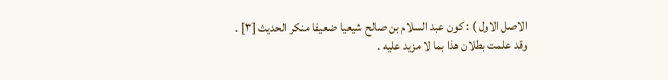الاصل الاول ) : كون عبد السلام بن صالح شيعيا ضعيفا منكر الحديث [٣] .
وقد علمت بطلان هذا بما لا مزيد عليه .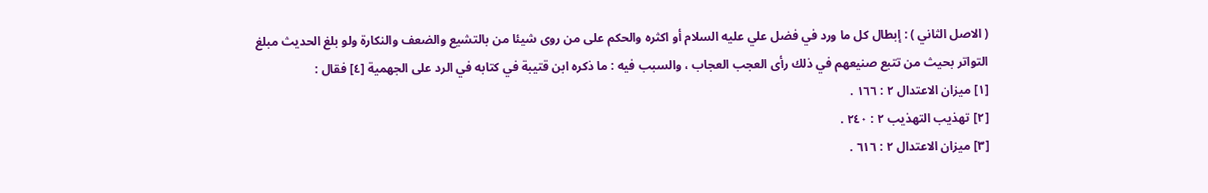( الاصل الثاني ) : إبطال كل ما ورد في فضل علي عليه السلام أو اكثره والحكم على من روى شيئا من بالتشيع والضعف والنكارة ولو بلغ الحديث مبلغ التواتر بحيث من تتبع صنيعهم في ذلك رأى العجب العجاب ، والسبب فيه : ما ذكره ابن قتيبة في كتابه في الرد على الجهمية [٤] فقال :
[١] ميزان الاعتدال ٢ : ١٦٦ .
[٢] تهذيب التهذيب ٢ : ٢٤٠ .
[٣] ميزان الاعتدال ٢ : ٦١٦ .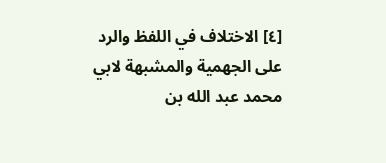[٤] الاختلاف في اللفظ والرد على الجهمية والمشبهة لابي محمد عبد الله بن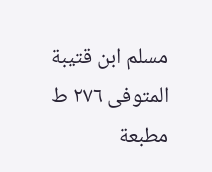مسلم ابن قتيبة المتوفى ٢٧٦ ط مطبعة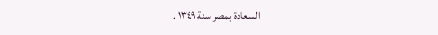السعادة بمصر سنة ١٣٤٩ .